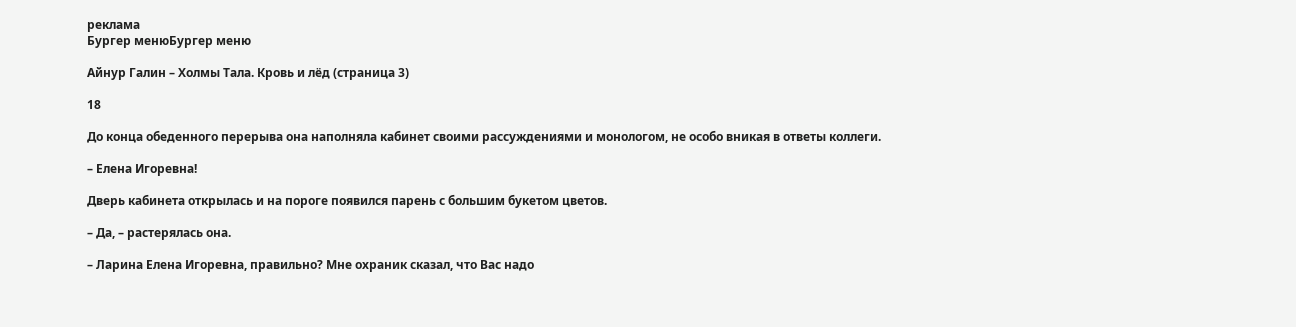реклама
Бургер менюБургер меню

Айнур Галин – Холмы Тала. Кровь и лёд (страница 3)

18

До конца обеденного перерыва она наполняла кабинет своими рассуждениями и монологом, не особо вникая в ответы коллеги.

– Елена Игоревна!

Дверь кабинета открылась и на пороге появился парень с большим букетом цветов.

– Да, – растерялась она.

– Ларина Елена Игоревна, правильно? Мне охраник сказал, что Вас надо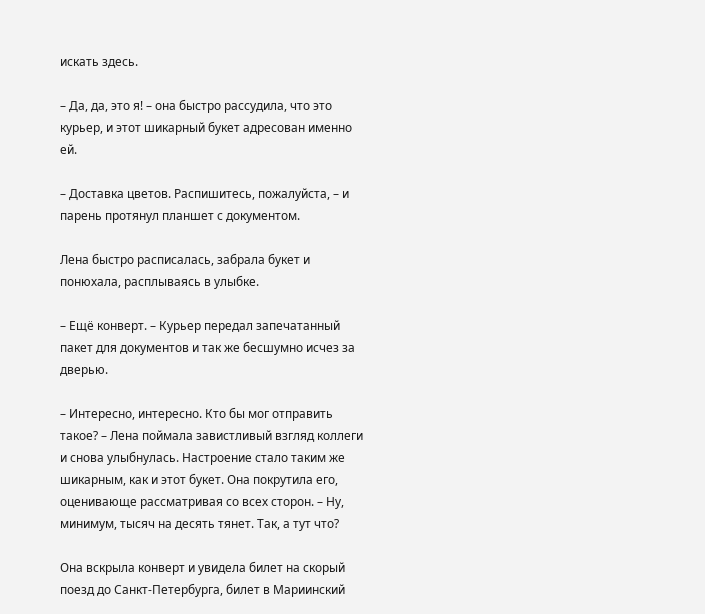искать здесь.

– Да, да, это я! – она быстро рассудила, что это курьер, и этот шикарный букет адресован именно ей.

– Доставка цветов. Распишитесь, пожалуйста, – и парень протянул планшет с документом.

Лена быстро расписалась, забрала букет и понюхала, расплываясь в улыбке.

– Ещё конверт. – Курьер передал запечатанный пакет для документов и так же бесшумно исчез за дверью.

– Интересно, интересно. Кто бы мог отправить такое? – Лена поймала завистливый взгляд коллеги и снова улыбнулась. Настроение стало таким же шикарным, как и этот букет. Она покрутила его, оценивающе рассматривая со всех сторон. – Ну, минимум, тысяч на десять тянет. Так, а тут что?

Она вскрыла конверт и увидела билет на скорый поезд до Санкт-Петербурга, билет в Мариинский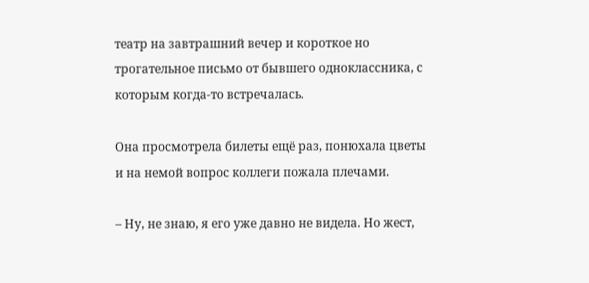театр на завтрашний вечер и короткое но трогательное письмо от бывшего одноклассника, с которым когда-то встречалась.

Она просмотрела билеты ещё раз, понюхала цветы и на немой вопрос коллеги пожала плечами.

– Ну, не знаю, я его уже давно не видела. Но жест,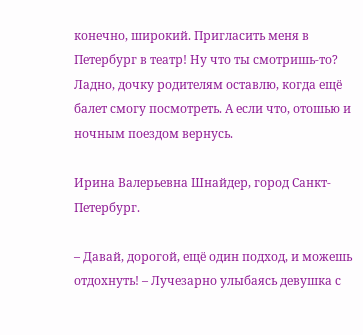конечно, широкий. Пригласить меня в Петербург в театр! Ну что ты смотришь-то? Ладно, дочку родителям оставлю, когда ещё балет смогу посмотреть. А если что, отошью и ночным поездом вернусь.

Ирина Валерьевна Шнайдер, город Санкт-Петербург.

– Давай, дорогой, ещё один подход, и можешь отдохнуть! – Лучезарно улыбаясь девушка с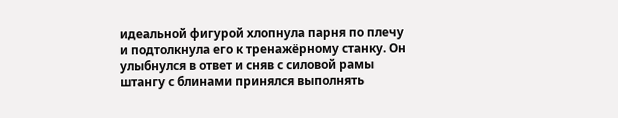идеальной фигурой хлопнула парня по плечу и подтолкнула его к тренажёрному станку. Он улыбнулся в ответ и сняв с силовой рамы штангу с блинами принялся выполнять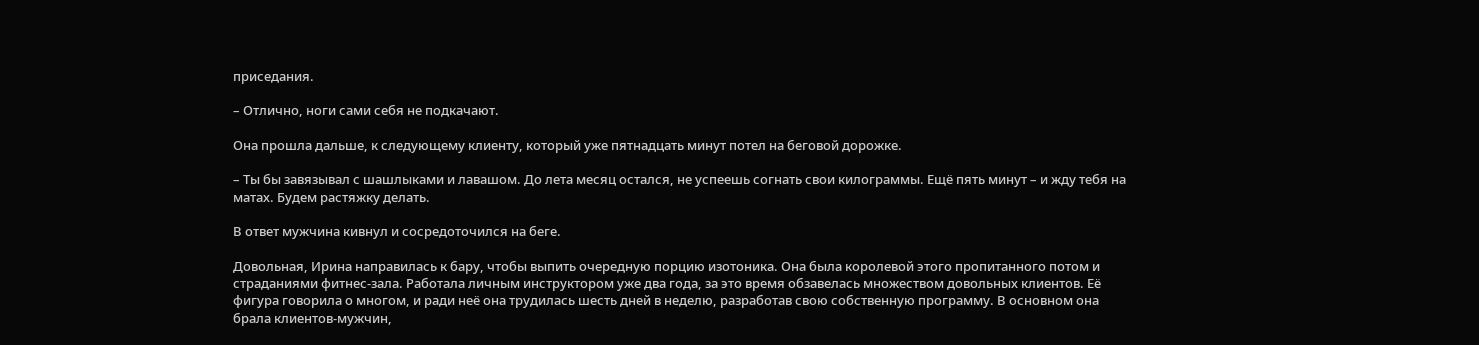приседания.

– Отлично, ноги сами себя не подкачают.

Она прошла дальше, к следующему клиенту, который уже пятнадцать минут потел на беговой дорожке.

– Ты бы завязывал с шашлыками и лавашом. До лета месяц остался, не успеешь согнать свои килограммы. Ещё пять минут – и жду тебя на матах. Будем растяжку делать.

В ответ мужчина кивнул и сосредоточился на беге.

Довольная, Ирина направилась к бару, чтобы выпить очередную порцию изотоника. Она была королевой этого пропитанного потом и страданиями фитнес-зала. Работала личным инструктором уже два года, за это время обзавелась множеством довольных клиентов. Её фигура говорила о многом, и ради неё она трудилась шесть дней в неделю, разработав свою собственную программу. В основном она брала клиентов-мужчин,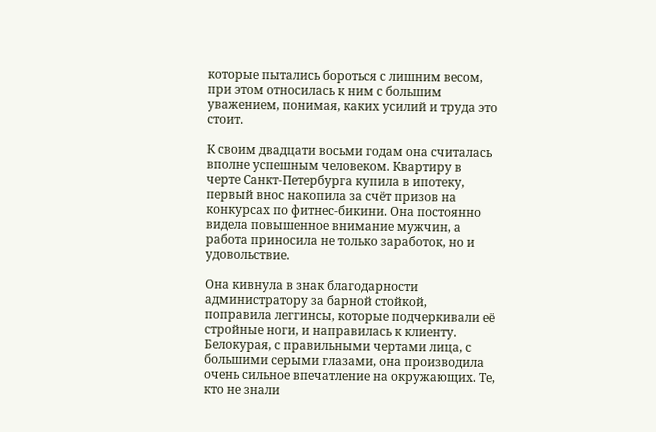которые пытались бороться с лишним весом, при этом относилась к ним с большим уважением, понимая, каких усилий и труда это стоит.

К своим двадцати восьми годам она считалась вполне успешным человеком. Квартиру в черте Санкт-Петербурга купила в ипотеку, первый внос накопила за счёт призов на конкурсах по фитнес-бикини. Она постоянно видела повышенное внимание мужчин, а работа приносила не только заработок, но и удовольствие.

Она кивнула в знак благодарности администратору за барной стойкой, поправила леггинсы, которые подчеркивали её стройные ноги, и направилась к клиенту. Белокурая, с правильными чертами лица, с большими серыми глазами, она производила очень сильное впечатление на окружающих. Те, кто не знали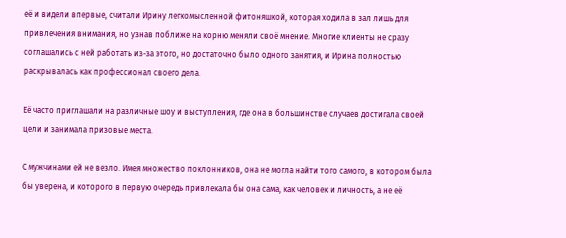её и видели впервые, считали Ирину легкомысленной фитоняшкой, которая ходила в зал лишь для привлечения внимания, но узнав поближе на корню меняли своё мнение. Многие клиенты не сразу соглашались с ней работать из-за этого, но достаточно было одного занятия, и Ирина полностью раскрывалась как профессионал своего дела.

Её часто приглашали на различные шоу и выступления, где она в большинстве случаев достигала своей цели и занимала призовые места.

С мужчинами ей не везло. Имея множество поклонников, она не могла найти того самого, в котором была бы уверена, и которого в первую очередь привлекала бы она сама, как человек и личность, а не её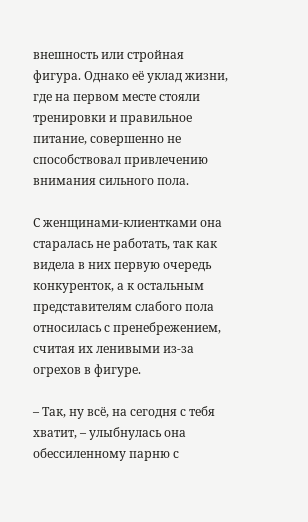внешность или стройная фигура. Однако её уклад жизни, где на первом месте стояли тренировки и правильное питание, совершенно не способствовал привлечению внимания сильного пола.

С женщинами-клиентками она старалась не работать, так как видела в них первую очередь конкуренток, а к остальным представителям слабого пола относилась с пренебрежением, считая их ленивыми из-за огрехов в фигуре.

– Так, ну всё, на сегодня с тебя хватит, – улыбнулась она обессиленному парню с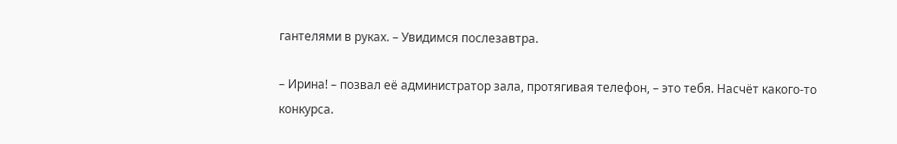гантелями в руках. – Увидимся послезавтра.

– Ирина! – позвал её администратор зала, протягивая телефон, – это тебя. Насчёт какого-то конкурса.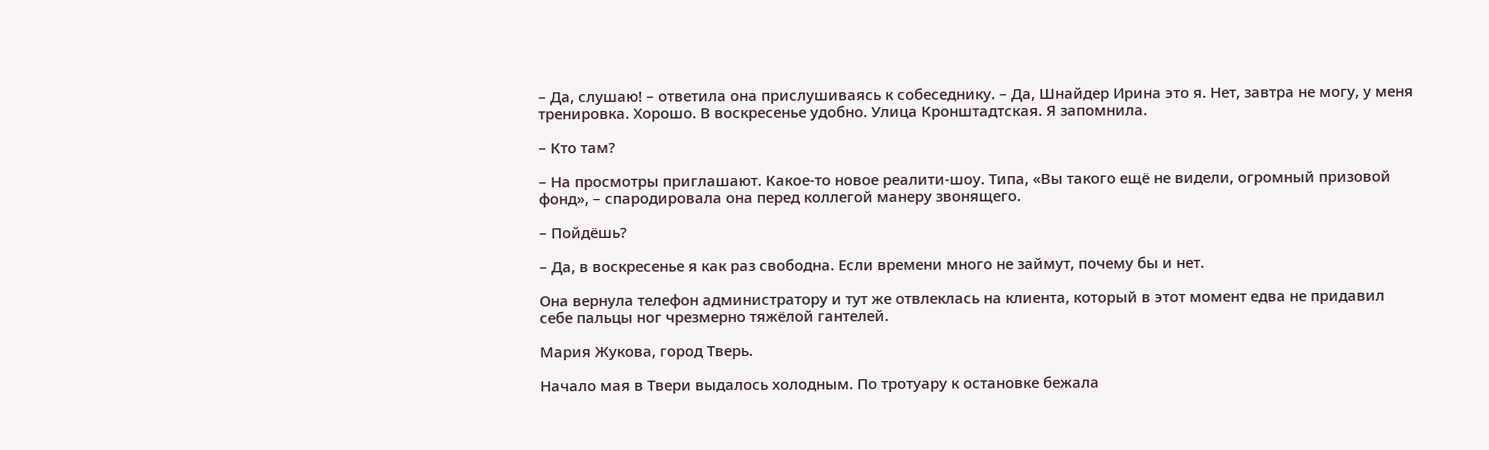– Да, слушаю! – ответила она прислушиваясь к собеседнику. – Да, Шнайдер Ирина это я. Нет, завтра не могу, у меня тренировка. Хорошо. В воскресенье удобно. Улица Кронштадтская. Я запомнила.

– Кто там?

– На просмотры приглашают. Какое-то новое реалити-шоу. Типа, «Вы такого ещё не видели, огромный призовой фонд», – спародировала она перед коллегой манеру звонящего.

– Пойдёшь?

– Да, в воскресенье я как раз свободна. Если времени много не займут, почему бы и нет.

Она вернула телефон администратору и тут же отвлеклась на клиента, который в этот момент едва не придавил себе пальцы ног чрезмерно тяжёлой гантелей.

Мария Жукова, город Тверь.

Начало мая в Твери выдалось холодным. По тротуару к остановке бежала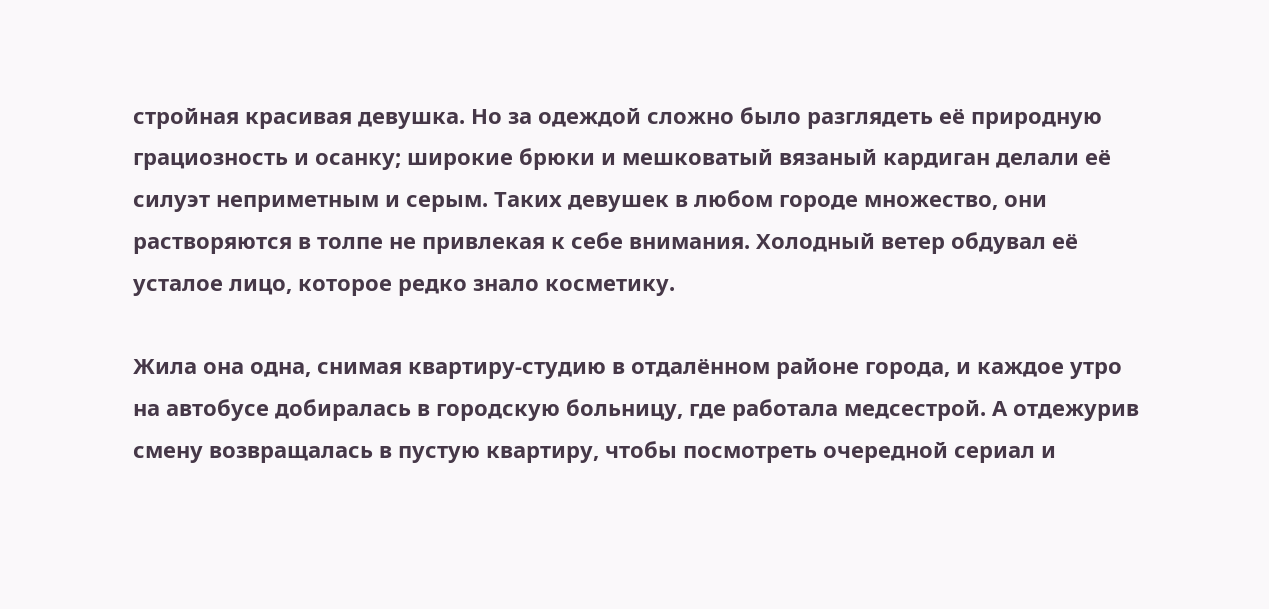стройная красивая девушка. Но за одеждой сложно было разглядеть её природную грациозность и осанку; широкие брюки и мешковатый вязаный кардиган делали её силуэт неприметным и серым. Таких девушек в любом городе множество, они растворяются в толпе не привлекая к себе внимания. Холодный ветер обдувал её усталое лицо, которое редко знало косметику.

Жила она одна, снимая квартиру-студию в отдалённом районе города, и каждое утро на автобусе добиралась в городскую больницу, где работала медсестрой. А отдежурив смену возвращалась в пустую квартиру, чтобы посмотреть очередной сериал и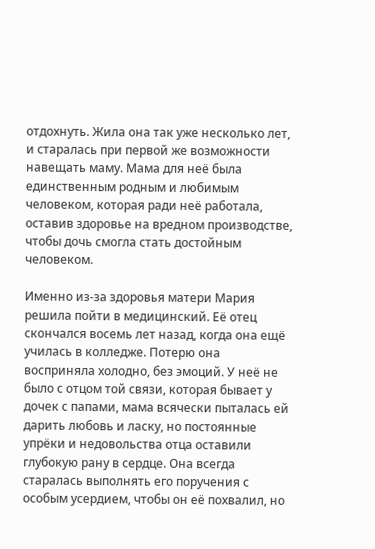отдохнуть. Жила она так уже несколько лет, и старалась при первой же возможности навещать маму. Мама для неё была единственным родным и любимым человеком, которая ради неё работала, оставив здоровье на вредном производстве, чтобы дочь смогла стать достойным человеком.

Именно из-за здоровья матери Мария решила пойти в медицинский. Её отец скончался восемь лет назад, когда она ещё училась в колледже. Потерю она восприняла холодно, без эмоций. У неё не было с отцом той связи, которая бывает у дочек с папами, мама всячески пыталась ей дарить любовь и ласку, но постоянные упрёки и недовольства отца оставили глубокую рану в сердце. Она всегда старалась выполнять его поручения с особым усердием, чтобы он её похвалил, но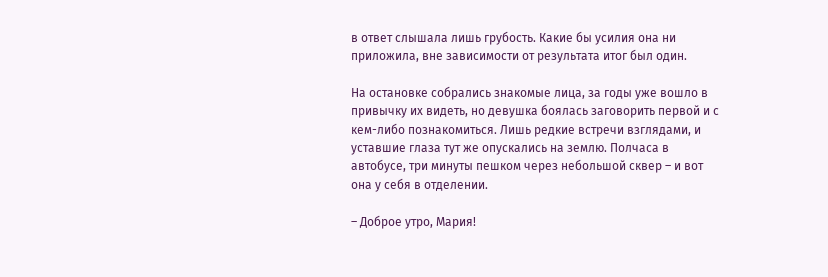в ответ слышала лишь грубость. Какие бы усилия она ни приложила, вне зависимости от результата итог был один.

На остановке собрались знакомые лица, за годы уже вошло в привычку их видеть, но девушка боялась заговорить первой и с кем-либо познакомиться. Лишь редкие встречи взглядами, и уставшие глаза тут же опускались на землю. Полчаса в автобусе, три минуты пешком через небольшой сквер – и вот она у себя в отделении.

– Доброе утро, Мария!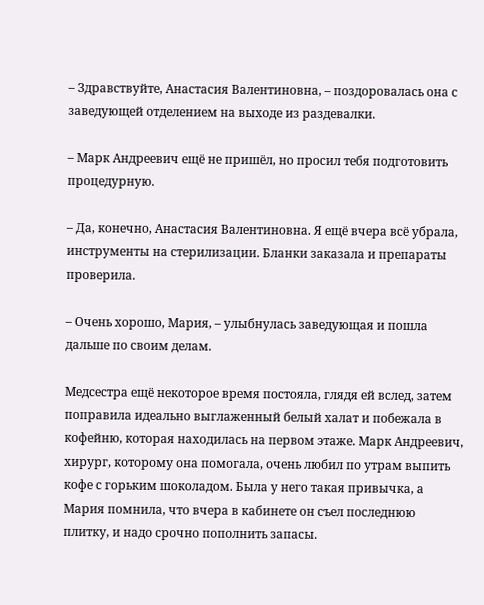– Здравствуйте, Анастасия Валентиновна, – поздоровалась она с заведующей отделением на выходе из раздевалки.

– Марк Андреевич ещё не пришёл, но просил тебя подготовить процедурную.

– Да, конечно, Анастасия Валентиновна. Я ещё вчера всё убрала, инструменты на стерилизации. Бланки заказала и препараты проверила.

– Очень хорошо, Мария, – улыбнулась заведующая и пошла дальше по своим делам.

Медсестра ещё некоторое время постояла, глядя ей вслед, затем поправила идеально выглаженный белый халат и побежала в кофейню, которая находилась на первом этаже. Марк Андреевич, хирург, которому она помогала, очень любил по утрам выпить кофе с горьким шоколадом. Была у него такая привычка, а Мария помнила, что вчера в кабинете он съел последнюю плитку, и надо срочно пополнить запасы.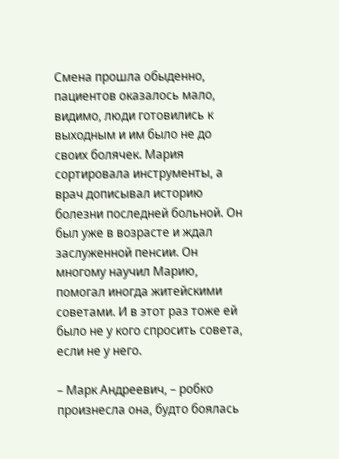Смена прошла обыденно, пациентов оказалось мало, видимо, люди готовились к выходным и им было не до своих болячек. Мария сортировала инструменты, а врач дописывал историю болезни последней больной. Он был уже в возрасте и ждал заслуженной пенсии. Он многому научил Марию, помогал иногда житейскими советами. И в этот раз тоже ей было не у кого спросить совета, если не у него.

– Марк Андреевич, – робко произнесла она, будто боялась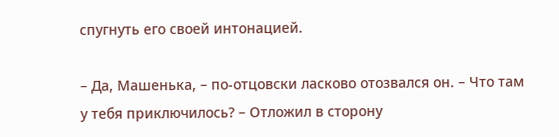спугнуть его своей интонацией.

– Да, Машенька, – по-отцовски ласково отозвался он. – Что там у тебя приключилось? – Отложил в сторону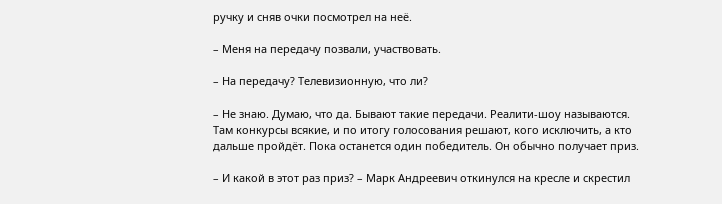ручку и сняв очки посмотрел на неё.

– Меня на передачу позвали, участвовать.

– На передачу? Телевизионную, что ли?

– Не знаю. Думаю, что да. Бывают такие передачи. Реалити-шоу называются. Там конкурсы всякие, и по итогу голосования решают, кого исключить, а кто дальше пройдёт. Пока останется один победитель. Он обычно получает приз.

– И какой в этот раз приз? – Марк Андреевич откинулся на кресле и скрестил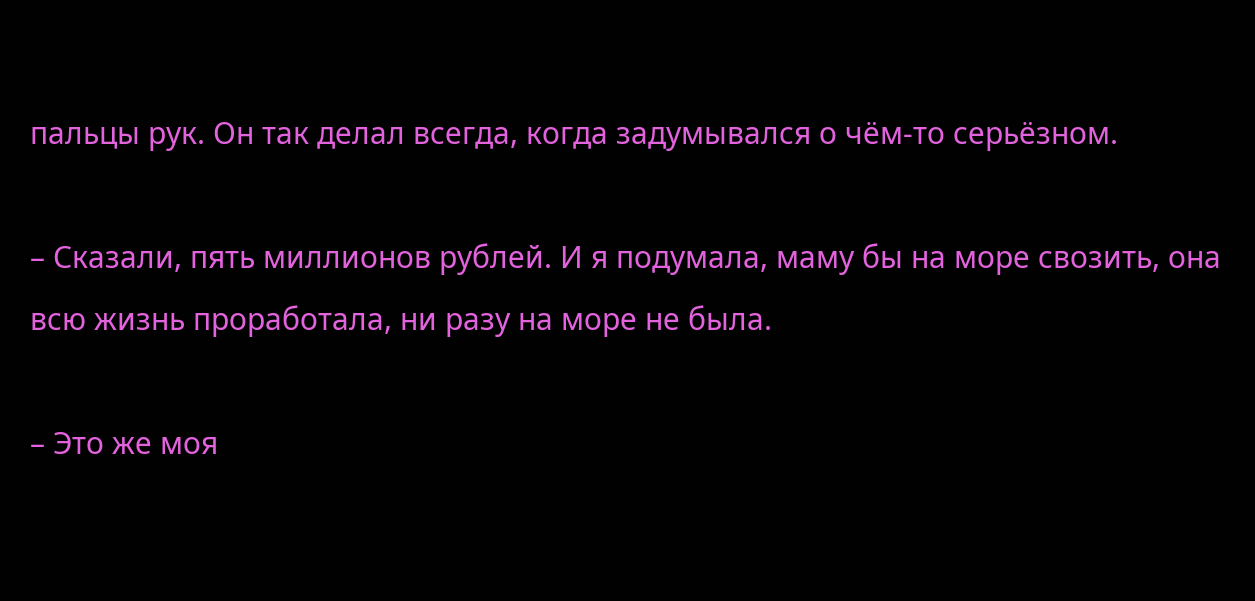пальцы рук. Он так делал всегда, когда задумывался о чём-то серьёзном.

– Сказали, пять миллионов рублей. И я подумала, маму бы на море свозить, она всю жизнь проработала, ни разу на море не была.

– Это же моя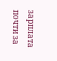зарплата почти за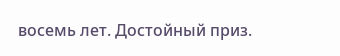восемь лет. Достойный приз.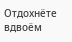Отдохнёте вдвоём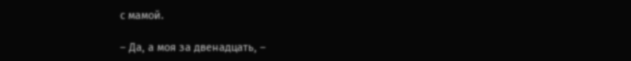с мамой.

– Да, а моя за двенадцать, –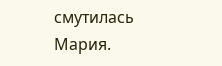смутилась Мария.